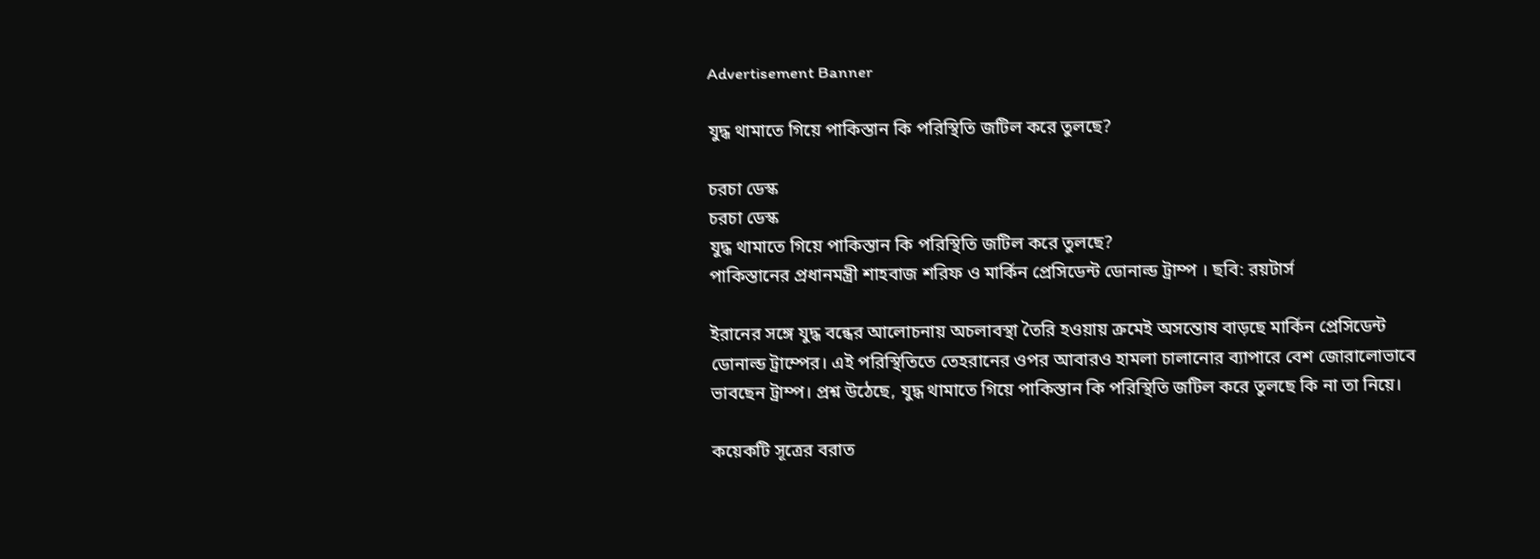Advertisement Banner

যুদ্ধ থামাতে গিয়ে পাকিস্তান কি পরিস্থিতি জটিল করে তুলছে?

চরচা ডেস্ক
চরচা ডেস্ক
যুদ্ধ থামাতে গিয়ে পাকিস্তান কি পরিস্থিতি জটিল করে তুলছে?
পাকিস্তানের প্রধানমন্ত্রী শাহবাজ শরিফ ও মার্কিন প্রেসিডেন্ট ডোনাল্ড ট্রাম্প । ছবি: রয়টার্স

ইরানের সঙ্গে যুদ্ধ বন্ধের আলোচনায় অচলাবস্থা তৈরি হওয়ায় ক্রমেই অসন্তোষ বাড়ছে মার্কিন প্রেসিডেন্ট ডোনাল্ড ট্রাম্পের। এই পরিস্থিতিতে তেহরানের ওপর আবারও হামলা চালানোর ব্যাপারে বেশ জোরালোভাবে ভাবছেন ট্রাম্প। প্রশ্ন উঠেছে, যুদ্ধ থামাতে গিয়ে পাকিস্তান কি পরিস্থিতি জটিল করে তুলছে কি না তা নিয়ে।

কয়েকটি সূত্রের বরাত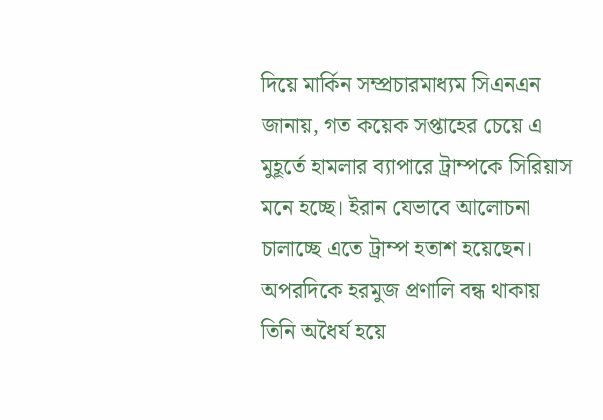দিয়ে মার্কিন সম্প্রচারমাধ্যম সিএনএন জানায়, গত কয়েক সপ্তাহের চেয়ে এ মুহূর্তে হামলার ব্যাপারে ট্রাম্পকে সিরিয়াস মনে হচ্ছে। ইরান যেভাবে আলোচনা চালাচ্ছে এতে ট্রাম্প হতাশ হয়েছেন। অপরদিকে হরমুজ প্রণালি বন্ধ থাকায় তিনি অধৈর্য হয়ে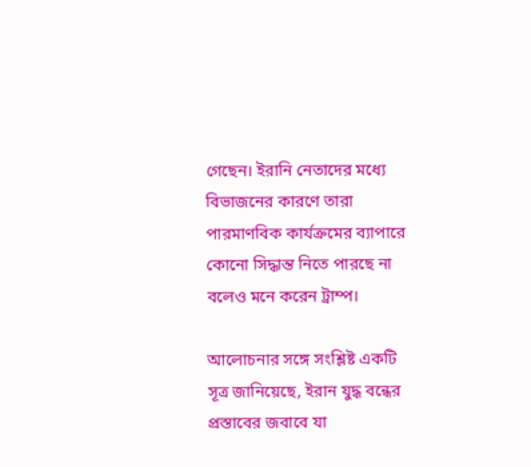গেছেন। ইরানি নেতাদের মধ্যে বিভাজনের কারণে তারা পারমাণবিক কার্যক্রমের ব্যাপারে কোনো সিদ্ধান্ত নিতে পারছে না বলেও মনে করেন ট্রাম্প।

আলোচনার সঙ্গে সংশ্লিষ্ট একটি সূত্র জানিয়েছে, ইরান যুদ্ধ বন্ধের প্রস্তাবের জবাবে যা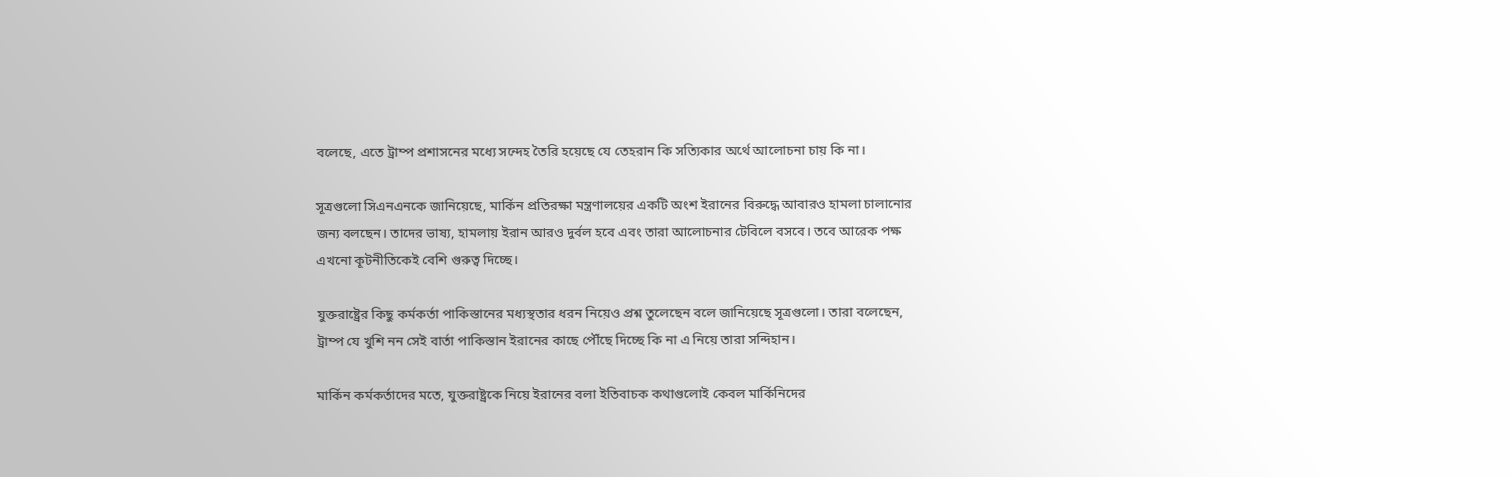বলেছে, এতে ট্রাম্প প্রশাসনের মধ্যে সন্দেহ তৈরি হয়েছে যে তেহরান কি সত্যিকার অর্থে আলোচনা চায় কি না।

সূত্রগুলো সিএনএনকে জানিয়েছে, মার্কিন প্রতিরক্ষা মন্ত্রণালয়ের একটি অংশ ইরানের বিরুদ্ধে আবারও হামলা চালানোর জন্য বলছেন। তাদের ভাষ্য, হামলায় ইরান আরও দুর্বল হবে এবং তারা আলোচনার টেবিলে বসবে। তবে আরেক পক্ষ এখনো কূটনীতিকেই বেশি গুরুত্ব দিচ্ছে।

যুক্তরাষ্ট্রের কিছু কর্মকর্তা পাকিস্তানের মধ্যস্থতার ধরন নিয়েও প্রশ্ন তুলেছেন বলে জানিয়েছে সূত্রগুলো। তারা বলেছেন, ট্রাম্প যে খুশি নন সেই বার্তা পাকিস্তান ইরানের কাছে পৌঁছে দিচ্ছে কি না এ নিয়ে তারা সন্দিহান।

মার্কিন কর্মকর্তাদের মতে, যুক্তরাষ্ট্রকে নিয়ে ইরানের বলা ইতিবাচক কথাগুলোই কেবল মার্কিনিদের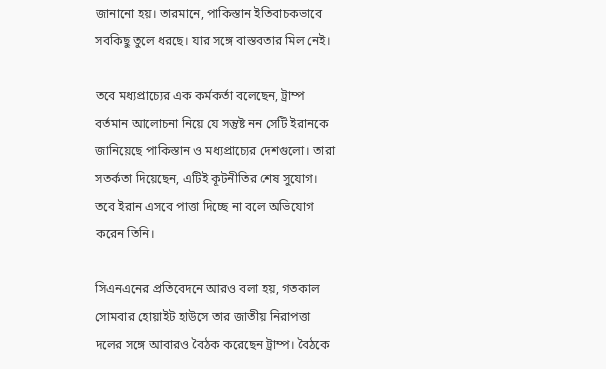জানানো হয়। তারমানে, পাকিস্তান ইতিবাচকভাবে সবকিছু তুলে ধরছে। যার সঙ্গে বাস্তবতার মিল নেই।

তবে মধ্যপ্রাচ্যের এক কর্মকর্তা বলেছেন, ট্রাম্প বর্তমান আলোচনা নিয়ে যে সন্তুষ্ট নন সেটি ইরানকে জানিয়েছে পাকিস্তান ও মধ্যপ্রাচ্যের দেশগুলো। তারা সতর্কতা দিয়েছেন, এটিই কূটনীতির শেষ সুযোগ। তবে ইরান এসবে পাত্তা দিচ্ছে না বলে অভিযোগ করেন তিনি।

সিএনএনের প্রতিবেদনে আরও বলা হয়, গতকাল সোমবার হোয়াইট হাউসে তার জাতীয় নিরাপত্তা দলের সঙ্গে আবারও বৈঠক করেছেন ট্রাম্প। বৈঠকে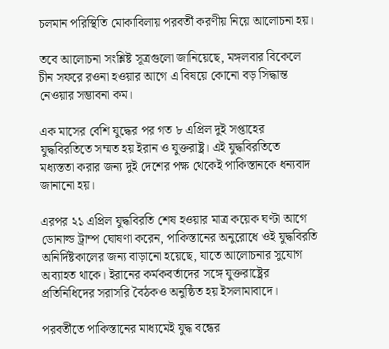চলমান পরিস্থিতি মোকাবিলায় পরবর্তী করণীয় নিয়ে আলোচনা হয়।

তবে আলোচনা সংশ্লিষ্ট সূত্রগুলো জানিয়েছে, মঙ্গলবার বিকেলে চীন সফরে রওনা হওয়ার আগে এ বিষয়ে কোনো বড় সিদ্ধান্ত নেওয়ার সম্ভাবনা কম।

এক মাসের বেশি যুদ্ধের পর গত ৮ এপ্রিল দুই সপ্তাহের যুদ্ধবিরতিতে সম্মত হয় ইরান ও যুক্তরাষ্ট্র। এই যুদ্ধবিরতিতে মধ্যস্ততা করার জন্য দুই দেশের পক্ষ থেকেই পাকিস্তানকে ধন্যবাদ জানানো হয়।

এরপর ২১ এপ্রিল যুদ্ধবিরতি শেষ হওয়ার মাত্র কয়েক ঘণ্টা আগে ডোনাল্ড ট্রাম্প ঘোষণা করেন, পাকিস্তানের অনুরোধে ওই যুদ্ধবিরতি অনির্দিষ্টকালের জন্য বাড়ানো হয়েছে, যাতে আলোচনার সুযোগ অব্যাহত থাকে। ইরানের কর্মকবর্তাদের সঙ্গে যুক্তরাষ্ট্রের প্রতিনিধিদের সরাসরি বৈঠকও অনুষ্ঠিত হয় ইসলামাবাদে।

পরবর্তীতে পাকিস্তানের মাধ্যমেই যুদ্ধ বন্ধের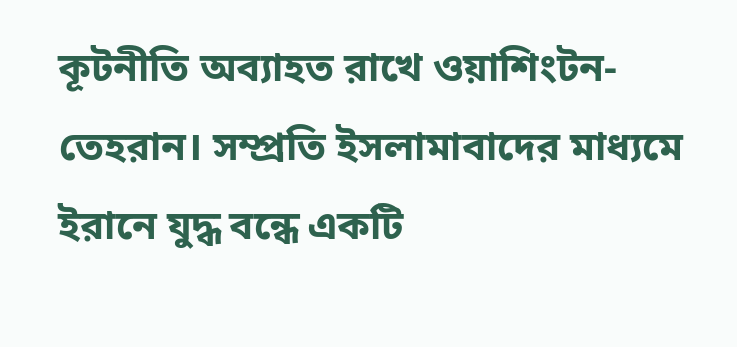কূটনীতি অব্যাহত রাখে ওয়াশিংটন-তেহরান। সম্প্রতি ইসলামাবাদের মাধ্যমে ইরানে যুদ্ধ বন্ধে একটি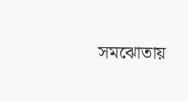সমঝোতায়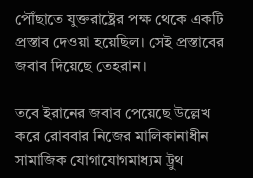পৌঁছাতে যুক্তরাষ্ট্রের পক্ষ থেকে একটি প্রস্তাব দেওয়া হয়েছিল। সেই প্রস্তাবের জবাব দিয়েছে তেহরান।

তবে ইরানের জবাব পেয়েছে উল্লেখ করে রোববার নিজের মালিকানাধীন সামাজিক যোগাযোগমাধ্যম ট্রুথ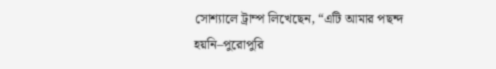সোশ্যালে ট্রাম্প লিখেছেন, “এটি আমার পছন্দ হয়নি–পুরোপুরি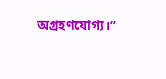অগ্রহণযোগ্য।”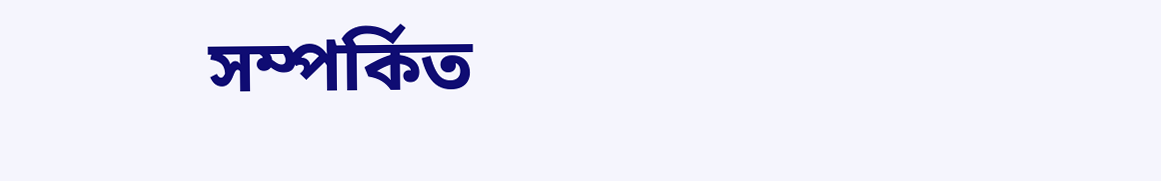সম্পর্কিত